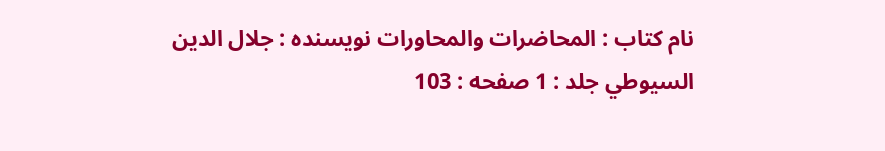نام کتاب : المحاضرات والمحاورات نویسنده : جلال الدين السيوطي جلد : 1 صفحه : 103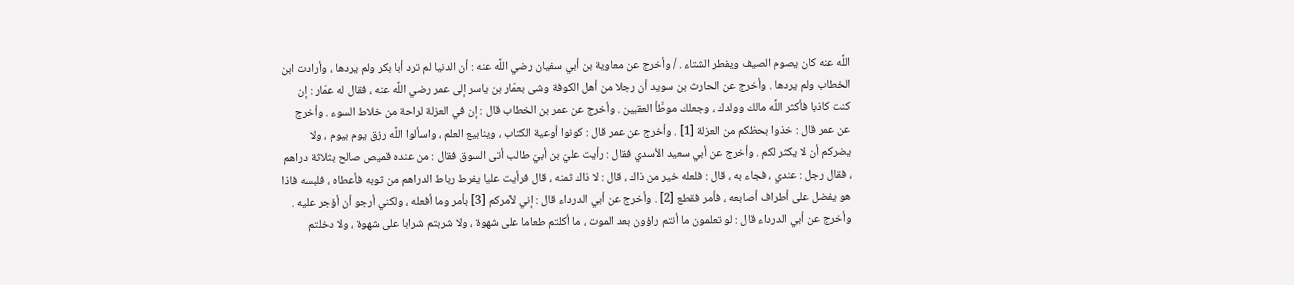اللَّه عنه كان يصوم الصيف ويفطر الشتاء . / وأخرج عن معاوية بن أبي سفيان رضي اللَّه عنه : أن الدنيا لم ترد أبا بكر ولم يردها ، وأرادت ابن الخطاب ولم يردها . وأخرج عن الحارث بن سويد أن رجلا من أهل الكوفة وشى بعمّار بن ياسر إلى عمر رضي اللَّه عنه ، فقال له عمّار : إن كنت كاذبا فأكثر اللَّه مالك وولدك ، وجعلك موطَّأ العقبين . وأخرج عن عمر بن الخطاب قال : إن في العزلة لراحة من خلاط السوء . وأخرج عن عمر قال : خذوا بحظكم من العزلة [1] . وأخرج عن عمر قال : كونوا أوعية الكتاب ، وينابيع العلم ، واسألوا اللَّه رزق يوم بيوم ، ولا يضركم أن لا يكثر لكم . وأخرج عن أبي سعيد الأسدي فقال : رأيت عليّ بن أبيّ طالب أتى السوق فقال : من عنده قميص صالح بثلاثة دراهم ، فقال رجل : عندي ، فجاء به ، قال : فلعله خير من ذاك ، قال : لا ذاك ثمنه ، قال فرأيت عليا يفرط رباط الدراهم من ثوبه فأعطاه ، فلبسه فاذا هو يفضل على أطراف أصابعه ، فأمر فقطع [2] . وأخرج عن أبي الدرداء قال : إني لآمركم [3] بأمر وما أفعله ، ولكني أرجو أن أؤجر عليه . وأخرج عن أبي الدرداء قال : لو تعلمون ما أنتم راؤون بعد الموت ، ما أكلتم طعاما على شهوة ، ولا شربتم شرابا على شهوة ، ولا دخلتم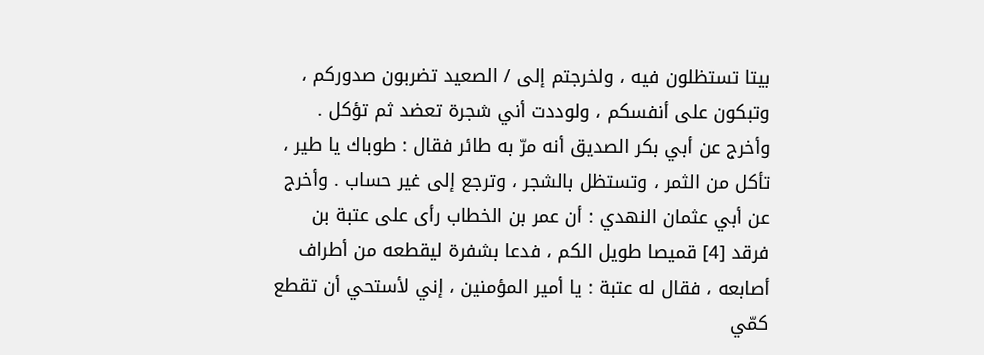بيتا تستظلون فيه ، ولخرجتم إلى / الصعيد تضربون صدوركم ، وتبكون على أنفسكم ، ولوددت أني شجرة تعضد ثم تؤكل . وأخرج عن أبي بكر الصديق أنه مرّ به طائر فقال : طوباك يا طير ، تأكل من الثمر ، وتستظل بالشجر ، وترجع إلى غير حساب . وأخرج عن أبي عثمان النهدي : أن عمر بن الخطاب رأى على عتبة بن فرقد [4] قميصا طويل الكم ، فدعا بشفرة ليقطعه من أطراف أصابعه ، فقال له عتبة : يا أمير المؤمنين ، إني لأستحي أن تقطع كمّي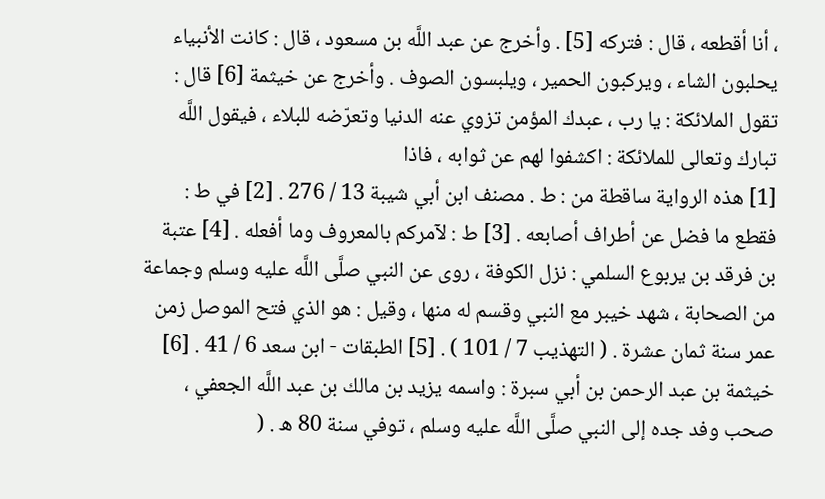، أنا أقطعه ، قال : فتركه [5] . وأخرج عن عبد اللَّه بن مسعود ، قال : كانت الأنبياء يحلبون الشاء ، ويركبون الحمير ، ويلبسون الصوف . وأخرج عن خيثمة [6] قال : تقول الملائكة : يا رب ، عبدك المؤمن تزوي عنه الدنيا وتعرّضه للبلاء ، فيقول اللَّه تبارك وتعالى للملائكة : اكشفوا لهم عن ثوابه ، فاذا
[1] هذه الرواية ساقطة من : ط . مصنف ابن أبي شيبة 13 / 276 . [2] في ط : فقطع ما فضل عن أطراف أصابعه . [3] ط : لآمركم بالمعروف وما أفعله . [4] عتبة بن فرقد بن يربوع السلمي : نزل الكوفة ، روى عن النبي صلَّى اللَّه عليه وسلم وجماعة من الصحابة ، شهد خيبر مع النبي وقسم له منها ، وقيل : هو الذي فتح الموصل زمن عمر سنة ثمان عشرة . ( التهذيب 7 / 101 ) . [5] الطبقات - ابن سعد 6 / 41 . [6] خيثمة بن عبد الرحمن بن أبي سبرة : واسمه يزيد بن مالك بن عبد اللَّه الجعفي ، صحب وفد جده إلى النبي صلَّى اللَّه عليه وسلم ، توفي سنة 80 ه . (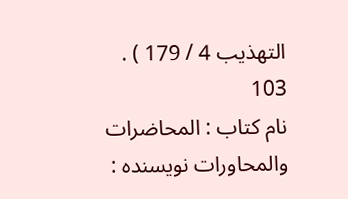التهذيب 4 / 179 ) .
103
نام کتاب : المحاضرات والمحاورات نویسنده :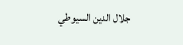جلال الدين السيوطي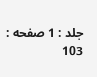جلد : 1 صفحه : 103